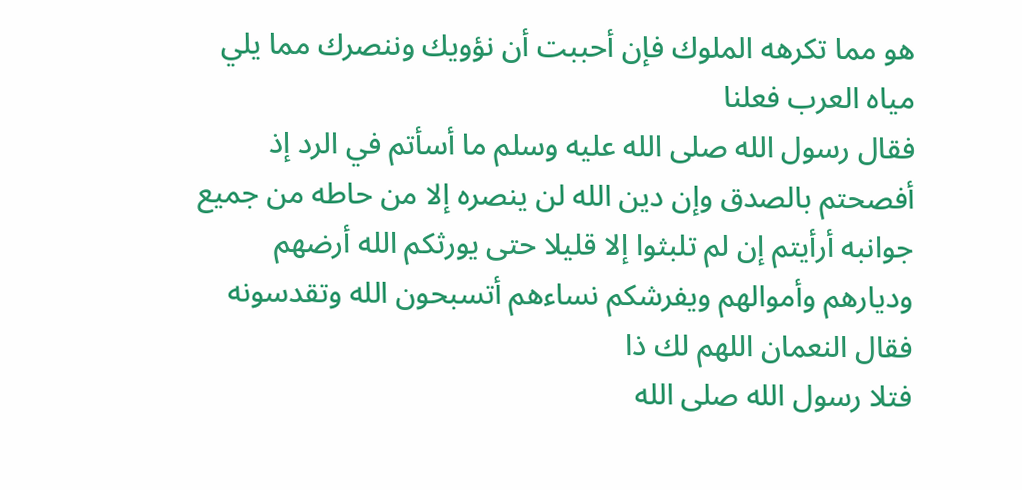هو مما تكرهه الملوك فإن أحببت أن نؤويك وننصرك مما يلي مياه العرب فعلنا
فقال رسول الله صلى الله عليه وسلم ما أسأتم في الرد إذ أفصحتم بالصدق وإن دين الله لن ينصره إلا من حاطه من جميع جوانبه أرأيتم إن لم تلبثوا إلا قليلا حتى يورثكم الله أرضهم وديارهم وأموالهم ويفرشكم نساءهم أتسبحون الله وتقدسونه
فقال النعمان اللهم لك ذا
فتلا رسول الله صلى الله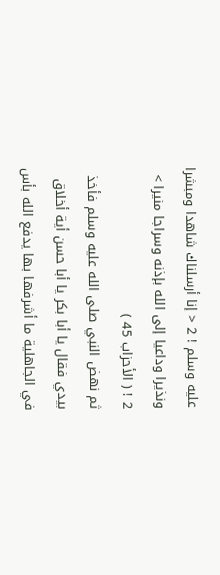عليه وسلم ! 2 < إنا أرسلناك شاهدا ومبشرا ونذيرا وداعيا إلى الله بإذنه وسراجا منيرا > 2 ! ( الأحزاب 45 )
ثم نهض النبي صلى الله عليه وسلم فأخذ بيدي فقال يا أبا بكر يا أبا حسن أية أخلاق في الجاهلية ما أشرفها بها يدفع الله بأس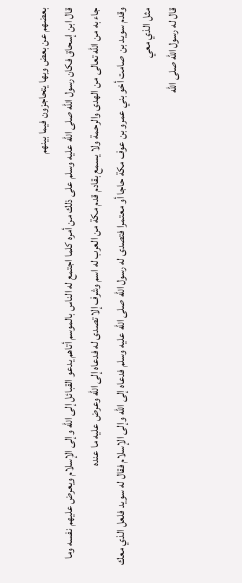بعضهم عن بعض وبها يتحاجزون فيما بينهم
قال ابن إسحاق فكان رسول الله صلى الله عليه وسلم على ذلك من أمره كلما اجتمع له الناس بالموسم أتاهم يدعو القبائل إلى الله وإلى الإسلام ويعرض عليهم نفسه وما جاء به من الله تعالى من الهدى والرحمة ولا يسمع بقادم قدم مكة من العرب له اسم وشرف إلا تصدى له فدعاه إلى الله وعرض عليه ما عنده
وقدم سويد بن صامت أخو بني عمرو بن عوف مكة حاجا أو معتمرا فتصدى له رسول الله صلى الله عليه وسلم فدعاه إلى الله وإلى الإسلام فقال له سويد فلعل الذي معك مثل الذي معي
قال له رسول الله صلى الله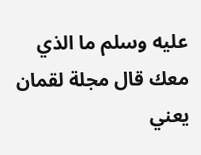عليه وسلم ما الذي معك قال مجلة لقمان يعني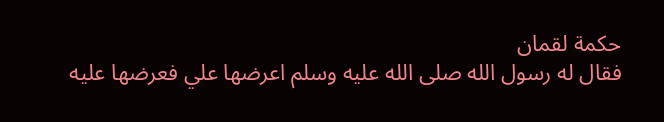حكمة لقمان
فقال له رسول الله صلى الله عليه وسلم اعرضها علي فعرضها عليه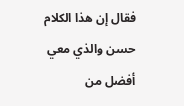فقال إن هذا الكلام حسن والذي معي أفضل من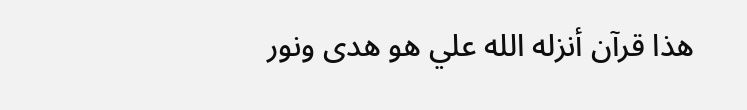هذا قرآن أنزله الله علي هو هدى ونور